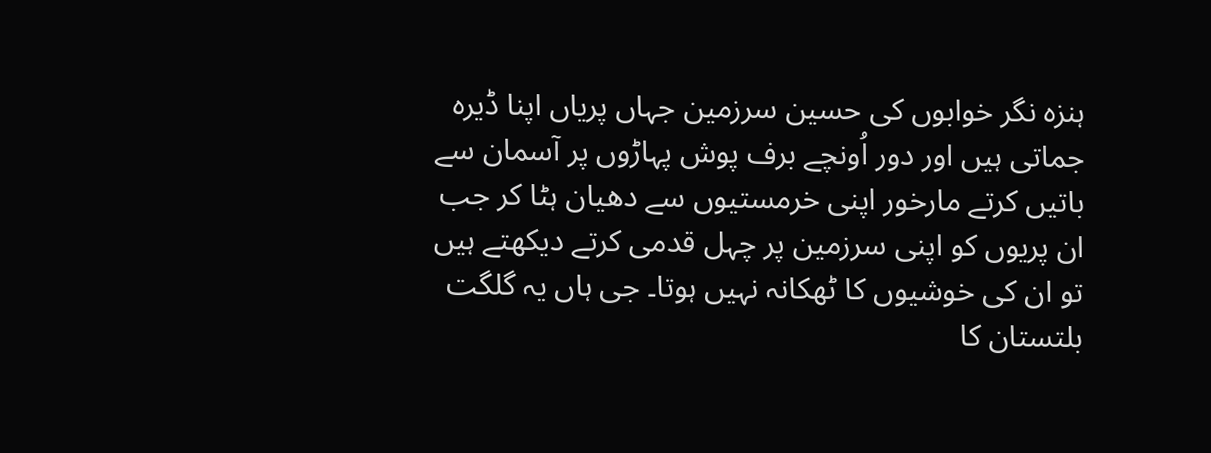ہنزہ نگر خوابوں کی حسین سرزمین جہاں پریاں اپنا ڈیرہ جماتی ہیں اور دور اُونچے برف پوش پہاڑوں پر آسمان سے باتیں کرتے مارخور اپنی خرمستیوں سے دھیان ہٹا کر جب ان پریوں کو اپنی سرزمین پر چہل قدمی کرتے دیکھتے ہیں تو ان کی خوشیوں کا ٹھکانہ نہیں ہوتا۔ جی ہاں یہ گلگت بلتستان کا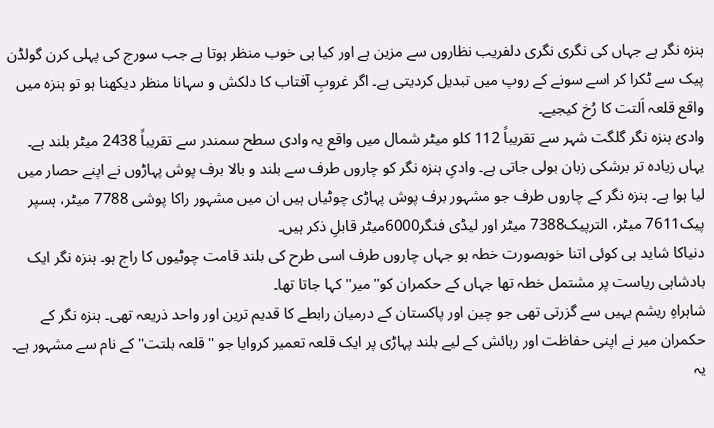ہنزہ نگر ہے جہاں کی نگری نگری دلفریب نظاروں سے مزین ہے اور کیا ہی خوب منظر ہوتا ہے جب سورج کی پہلی کرن گولڈن پیک سے ٹکرا کر اسے سونے کے روپ میں تبدیل کردیتی ہے۔ اگر غروبِ آفتاب کا دلکش و سہانا منظر دیکھنا ہو تو ہنزہ میں واقع قلعہ اَلتت کا رُخ کیجیے۔
وادیٔ ہنزہ نگر گلگت شہر سے تقریباً 112 کلو میٹر شمال میں واقع یہ وادی سطح سمندر سے تقریباً 2438 میٹر بلند ہے۔ یہاں زیادہ تر برشکی زبان بولی جاتی ہے۔ وادیِ ہنزہ نگر کو چاروں طرف سے بلند و بالا برف پوش پہاڑوں نے اپنے حصار میں لیا ہوا ہے۔ ہنزہ نگر کے چاروں طرف جو مشہور برف پوش پہاڑی چوٹیاں ہیں ان میں مشہور راکا پوشی 7788 میٹر، ہسپر پیک7611 میٹر، الترپیک7388 میٹر اور لیڈی فنگر6000میٹر قابلِ ذکر ہیں۔
دنیاکا شاید ہی کوئی اتنا خوبصورت خطہ ہو جہاں چاروں طرف اسی طرح کی بلند قامت چوٹیوں کا راج ہو۔ ہنزہ نگر ایک بادشاہی ریاست پر مشتمل خطہ تھا جہاں کے حکمران کو''میر'' کہا جاتا تھا۔
شاہراہِ ریشم یہیں سے گزرتی تھی جو چین اور پاکستان کے درمیان رابطے کا قدیم ترین اور واحد ذریعہ تھی۔ ہنزہ نگر کے حکمران میر نے اپنی حفاظت اور رہائش کے لیے بلند پہاڑی پر ایک قلعہ تعمیر کروایا جو ''قلعہ بلتت'' کے نام سے مشہور ہے۔ یہ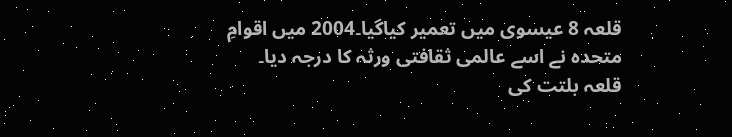قلعہ 8 عیسوی میں تعمیر کیاگیا۔2004 میں اقوامِ متحدہ نے اسے عالمی ثقافتی ورثہ کا درجہ دیا۔ قلعہ بلتت کی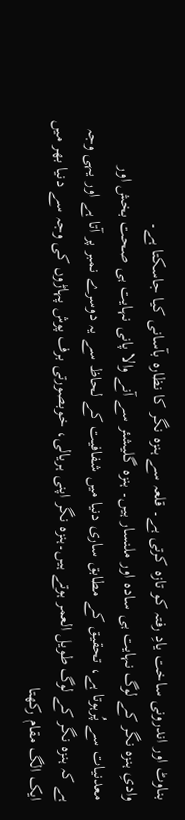بناوٹ اور اندرونی ساخت یادِ رفتہ کو تازہ کرتی ہے۔ قلعہ سے ہنزہ نگر کا نظارہ بآسانی کیا جاسکتا ہے۔
وادیِ ہنزہ نگر کے لوگ نہایت ہی سادہ اور ملنسار ہیں۔ ہنزہ گلیشئر سے آنے والا پانی نہایت ہی صحت بخش اور معدنیات سے پُرہوتا ہے، تحقیق کے مطابق ساری دنیا میں شفافیت کے لحاظ سے یہ دوسرے نمبر پر آتا ہے اور یہی وجہ ہے کہ ہنزہ نگر کے لوگ طویل العمر ہوتے ہیں۔ہنزہ نگر اپنی ہریالی، خوبصورتی برف پوش پہاڑوں کی وجہ سے دنیا بھر میں ایک الگ مقام رکھتا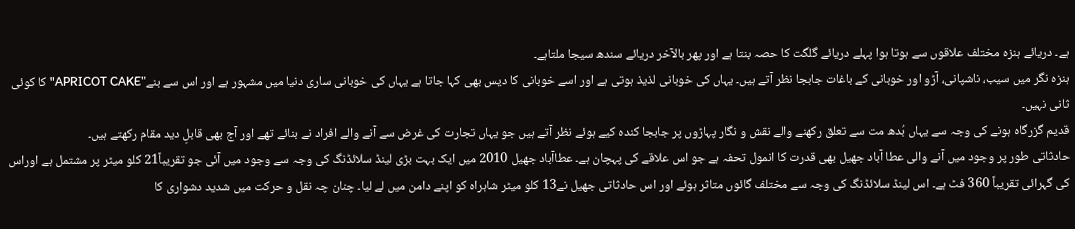ہے۔ دریائے ہنزہ مختلف علاقوں سے ہوتا ہوا پہلے دریائے گلگت کا حصہ بنتا ہے اور پھر بالآخر دریائے سندھ سیجا ملتاہے۔
ہنزہ نگر میں سیب، ناشپانی، آڑو اور خوبانی کے باغات جابجا نظر آتے ہیں۔ یہاں کی خوبانی لذیذ ہوتی ہے اور اسے خوبانی کا دیس بھی کہا جاتا ہے یہاں کی خوبانی ساری دنیا میں مشہور ہے اور اس سے بنے"APRICOT CAKE"کا کوئی ثانی نہیں۔
قدیم گزرگاہ ہونے کی وجہ سے یہاں بُدھ مت سے تعلق رکھنے والے نقش و نگار پہاڑوں پر جابجا کندہ کیے ہوئے نظر آتے ہیں جو یہاں تجارت کی غرض سے آنے والے افراد نے بنائے تھے اور آج بھی قابلِ دید مقام رکھتے ہیں۔
حادثاتی طور پر وجود میں آنے والی عطا آباد جھیل بھی قدرت کا انمول تحفہ ہے جو اس علاقے کی پہچان ہے۔ عطاآباد جھیل 2010 میں ایک بہت بڑی لینڈ سلائڈنگ کی وجہ سے وجود میں آئی جو تقریباً21 کلو میٹر پر مشتمل ہے اوراس کی گہرائی تقریباً 360 فٹ ہے۔ اس لینڈ سلائڈنگ کی وجہ سے مختلف گائوں متاثر ہوئے اور اس حادثاتی جھیل نے13 کلو میٹر شاہراہ کو اپنے دامن میں لے لیا۔ چنان چہ نقل و حرکت میں شدید دشواری کا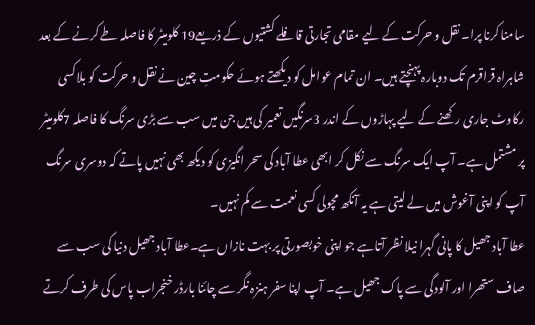سامنا کرنا پرا۔ نقل و حرکت کے لیے مقامی تجارتی قافلے کشتیوں کے ذریعے19 کلومیٹر کا فاصلہ طے کرنے کے بعد شاہراہ قراقرم تک دوبارہ پہنچتے ہیں۔ ان تمام عوامل کو دیکھتے ہوئے حکومتِ چین نے نقل و حرکت کو بلاکسی رکاوٹ جاری رکھنے کے لیے پہاڑوں کے اندر 3سرنگیں تعمیر کی ہیں جن میں سب سے بڑی سرنگ کا فاصلہ 7کلومیٹر پر مشتمل ہے۔ آپ ایک سرنگ سے نکل کر ابھی عطا آباد کی سحر انگیزی کو دیکھ بھی نہیں پاتے کہ دوسری سرنگ آپ کو اپنی آغوش میں لے لیتی ہے یہ آنکھ مچولی کسی نعمت سے کم نہیں۔
عطا آباد جھیل کا پانی گہرا نیلا نظر آتاہے جو اپنی خوبصورتی پر بہت نازاں ہے۔عطا آباد جھیل دنیا کی سب سے صاف ستھرا اور آلودگی سے پاک جھیل ہے۔ آپ اپنا سفر ہنزہ نگر سے چائنا بارڈر خنجراب پاس کی طرف کرتے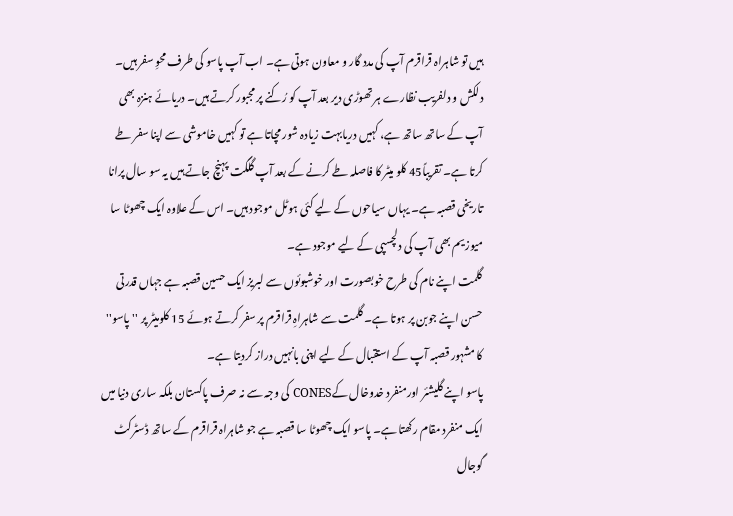ہیں تو شاہراہ قراقرم آپ کی مدد گار و معاون ہوتی ہے۔ اب آپ پاسو کی طرف محوِ سفر ہیں۔ دلکش و دلفریب نظارے ہر تھوڑی دیر بعد آپ کو رُکنے پر مجبور کرتے ہیں۔ دریائے ہنزہ بھی آپ کے ساتھ ساتھ ہے، کہیں دریابہت زیادہ شور مچاتا ہے تو کہیں خاموشی سے اپنا سفر طے کرتا ہے۔ تقریباً45 کلو میٹر کا فاصلہ طے کرنے کے بعد آپ گلگت پہنچ جاتے ہیں یہ سو سال پرانا تاریخی قصبہ ہے۔ یہاں سیاحوں کے لیے کئی ہوٹل موجود ہیں۔ اس کے علاوہ ایک چھوٹا سا میوزیم بھی آپ کی دلچسپی کے لیے موجود ہے۔
گلمت اپنے نام کی طرح خوبصورت اور خوشبوئوں سے لبریز ایک حسین قصبہ ہے جہاں قدرتی حسن اپنے جوبن پر ہوتا ہے۔ گلمت سے شاہراہِ قراقرم پر سفر کرتے ہوئے 15 کلومیٹر پر ''پاسو'' کا مشہور قصبہ آپ کے استقبال کے لیے اپنی بانہیں دراز کردیتا ہے۔
پاسو اپنے گلیشئر اورمنفرد خدوخال کےCONES کی وجہ سے نہ صرف پاکستان بلکہ ساری دنیا میں ایک منفرد مقام رکھتا ہے۔ پاسو ایک چھوٹا سا قصبہ ہے جو شاہراہ قراقرم کے ساتھ ڈسٹرکٹ گوجال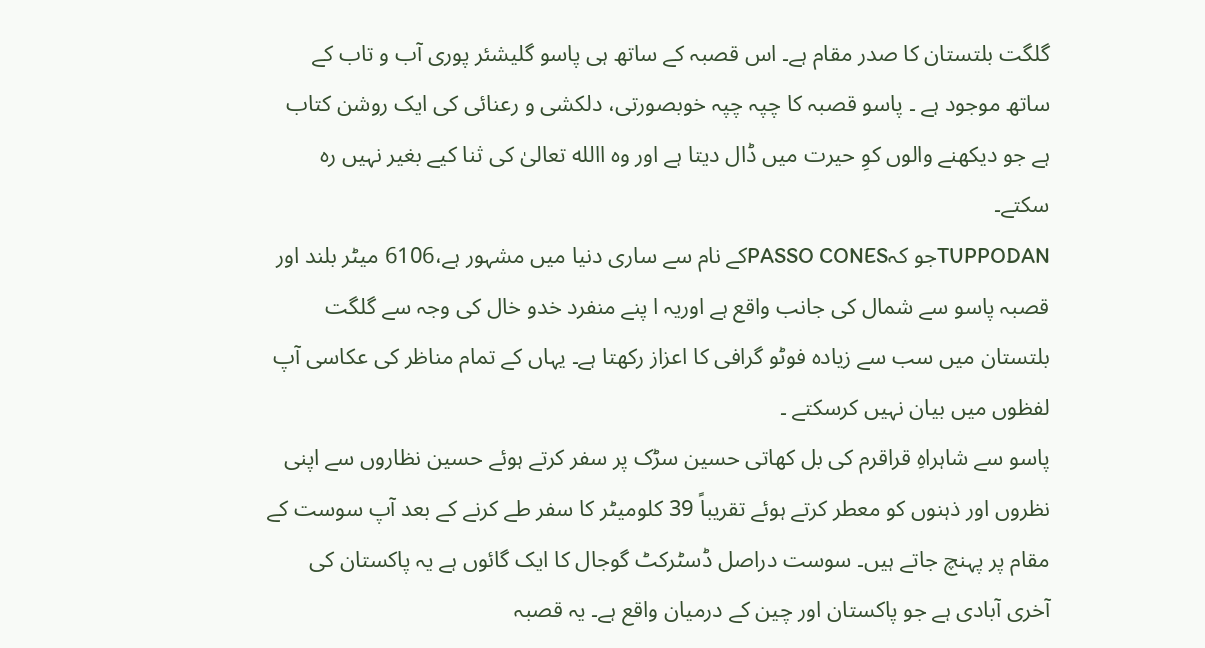گلگت بلتستان کا صدر مقام ہے۔ اس قصبہ کے ساتھ ہی پاسو گلیشئر پوری آب و تاب کے ساتھ موجود ہے ۔ پاسو قصبہ کا چپہ چپہ خوبصورتی، دلکشی و رعنائی کی ایک روشن کتاب ہے جو دیکھنے والوں کوِ حیرت میں ڈال دیتا ہے اور وہ االله تعالیٰ کی ثنا کیے بغیر نہیں رہ سکتے۔
TUPPODANجو کہPASSO CONESکے نام سے ساری دنیا میں مشہور ہے،6106 میٹر بلند اور قصبہ پاسو سے شمال کی جانب واقع ہے اوریہ ا پنے منفرد خدو خال کی وجہ سے گلگت بلتستان میں سب سے زیادہ فوٹو گرافی کا اعزاز رکھتا ہے۔ یہاں کے تمام مناظر کی عکاسی آپ لفظوں میں بیان نہیں کرسکتے ۔
پاسو سے شاہراہِ قراقرم کی بل کھاتی حسین سڑک پر سفر کرتے ہوئے حسین نظاروں سے اپنی نظروں اور ذہنوں کو معطر کرتے ہوئے تقریباً 39 کلومیٹر کا سفر طے کرنے کے بعد آپ سوست کے مقام پر پہنچ جاتے ہیں۔ سوست دراصل ڈسٹرکٹ گوجال کا ایک گائوں ہے یہ پاکستان کی آخری آبادی ہے جو پاکستان اور چین کے درمیان واقع ہے۔ یہ قصبہ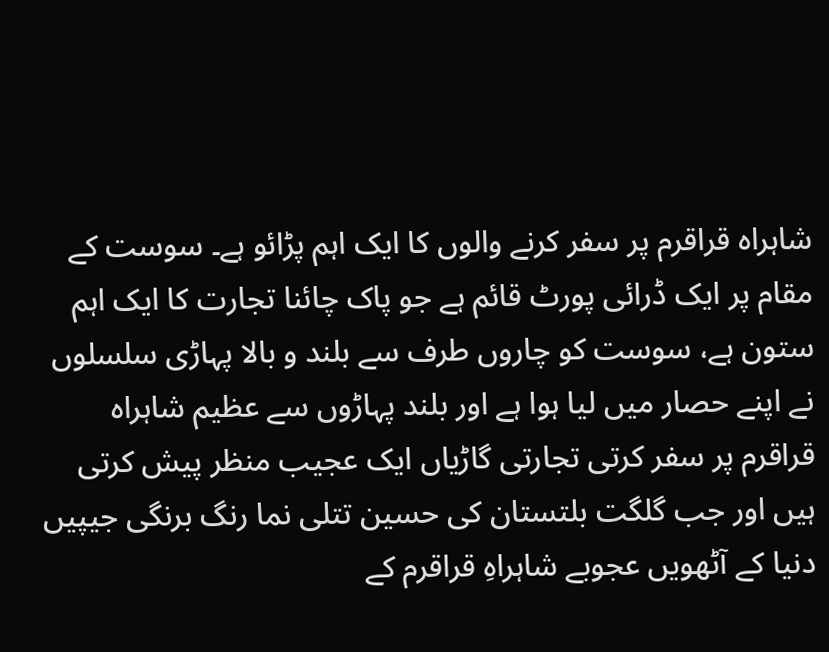شاہراہ قراقرم پر سفر کرنے والوں کا ایک اہم پڑائو ہے۔ سوست کے مقام پر ایک ڈرائی پورٹ قائم ہے جو پاک چائنا تجارت کا ایک اہم ستون ہے، سوست کو چاروں طرف سے بلند و بالا پہاڑی سلسلوں نے اپنے حصار میں لیا ہوا ہے اور بلند پہاڑوں سے عظیم شاہراہ قراقرم پر سفر کرتی تجارتی گاڑیاں ایک عجیب منظر پیش کرتی ہیں اور جب گلگت بلتستان کی حسین تتلی نما رنگ برنگی جیپیں دنیا کے آٹھویں عجوبے شاہراہِ قراقرم کے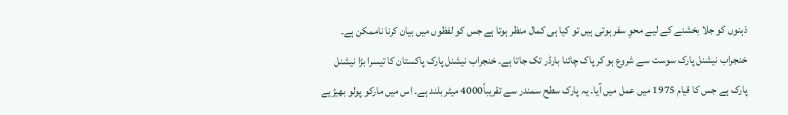ذہنوں کو جلا بخشنے کے لیے محوِ سفر ہوتی ہیں تو کیا ہی کمال منظر ہوتا ہے جس کو لفظوں میں بیان کرنا ناممکن ہے۔
خنجراب نیشنل پارک سوست سے شروع ہو کر پاک چائنا بارڈر تک جاتا ہے۔ خنجراب نیشنل پارک پاکستان کا تیسرا بڑا نیشنل پارک ہے جس کا قیام 1975 میں عمل میں آیا۔ یہ پارک سطح سمندر سے تقریباً4000 میٹر بلند ہے۔ اس میں مارکو پولو بھیڑیے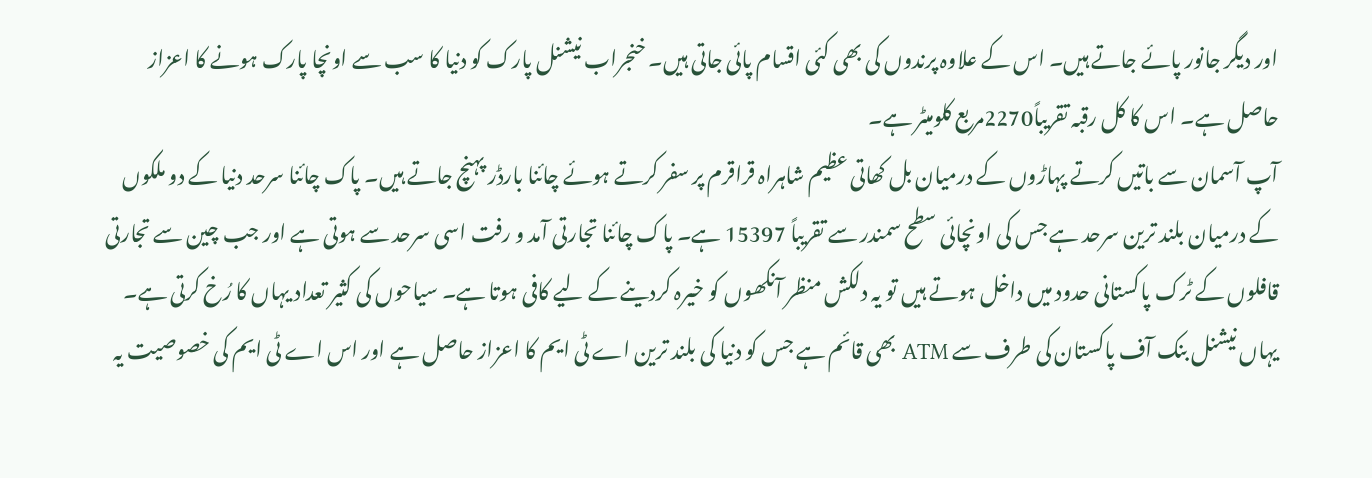اور دیگر جانور پائے جاتے ہیں۔ اس کے علاوہ پرندوں کی بھی کئی اقسام پائی جاتی ہیں۔ خنجراب نیشنل پارک کو دنیا کا سب سے اونچا پارک ہونے کا اعزاز حاصل ہے۔ اس کا کل رقبہ تقریباً2270مربع کلومیٹر ہے۔
آپ آسمان سے باتیں کرتے پہاڑوں کے درمیان بل کھاتی عظیم شاہراہ قراقرم پر سفر کرتے ہوئے چائنا بارڈر پہنچ جاتے ہیں۔ پاک چائنا سرحد دنیا کے دو ملکوں کے درمیان بلند ترین سرحد ہے جس کی اونچائی سطح سمندر سے تقریباً 15397 ہے۔ پاک چائنا تجارتی آمد و رفت اسی سرحد سے ہوتی ہے اور جب چین سے تجارتی قافلوں کے ٹرک پاکستانی حدود میں داخل ہوتے ہیں تو یہ دلکش منظر آنکھوں کو خیرہ کردینے کے لیے کافی ہوتا ہے۔ سیاحوں کی کثیر تعداد یہاں کا رُخ کرتی ہے۔
یہاں نیشنل بنک آف پاکستان کی طرف سے ATM بھی قائم ہے جس کو دنیا کی بلند ترین اے ٹی ایم کا اعزاز حاصل ہے اور اس اے ٹی ایم کی خصوصیت یہ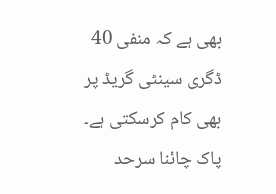بھی ہے کہ منفی 40 ڈگری سینٹی گریڈ پر بھی کام کرسکتی ہے۔
پاک چائنا سرحد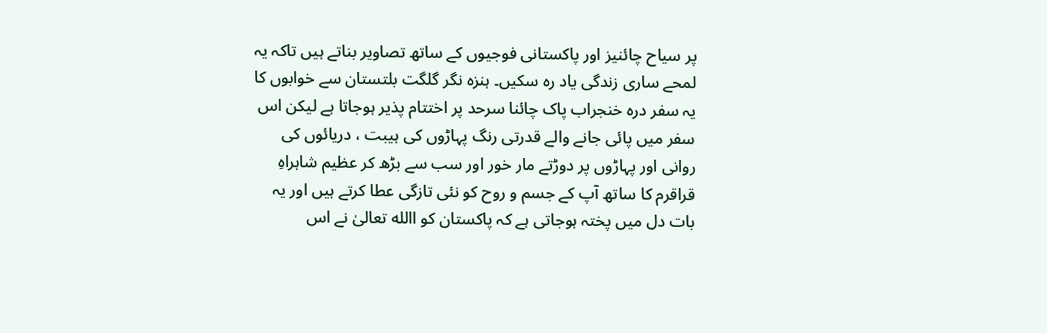پر سیاح چائنیز اور پاکستانی فوجیوں کے ساتھ تصاویر بناتے ہیں تاکہ یہ لمحے ساری زندگی یاد رہ سکیں۔ ہنزہ نگر گلگت بلتستان سے خوابوں کا یہ سفر درہ خنجراب پاک چائنا سرحد پر اختتام پذیر ہوجاتا ہے لیکن اس سفر میں پائی جانے والے قدرتی رنگ پہاڑوں کی ہیبت ، دریائوں کی روانی اور پہاڑوں پر دوڑتے مار خور اور سب سے بڑھ کر عظیم شاہراہِ قراقرم کا ساتھ آپ کے جسم و روح کو نئی تازگی عطا کرتے ہیں اور یہ بات دل میں پختہ ہوجاتی ہے کہ پاکستان کو االله تعالیٰ نے اس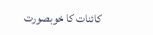کائنات کا خوبصورت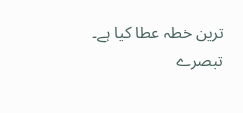ترین خطہ عطا کیا ہے۔
تبصرے